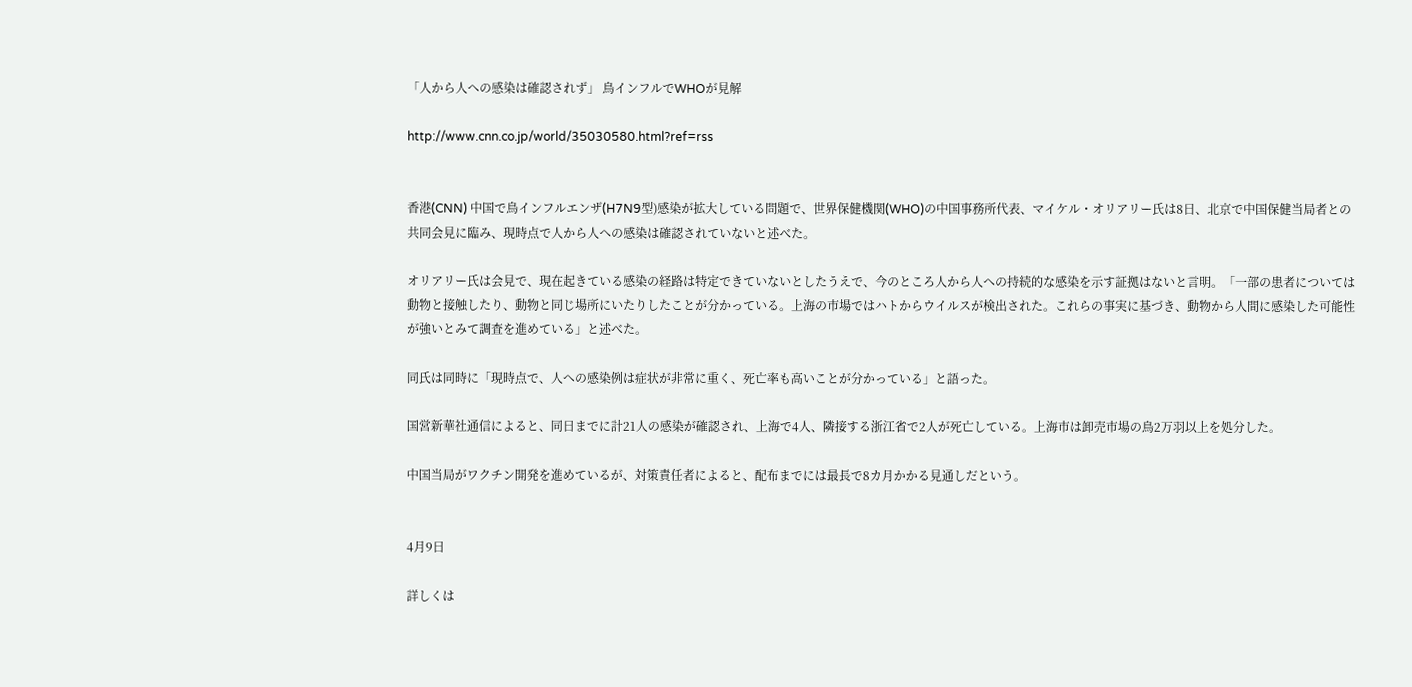「人から人への感染は確認されず」 鳥インフルでWHOが見解

http://www.cnn.co.jp/world/35030580.html?ref=rss


香港(CNN) 中国で鳥インフルエンザ(H7N9型)感染が拡大している問題で、世界保健機関(WHO)の中国事務所代表、マイケル・オリアリー氏は8日、北京で中国保健当局者との共同会見に臨み、現時点で人から人への感染は確認されていないと述べた。

オリアリー氏は会見で、現在起きている感染の経路は特定できていないとしたうえで、今のところ人から人への持続的な感染を示す証拠はないと言明。「一部の患者については動物と接触したり、動物と同じ場所にいたりしたことが分かっている。上海の市場ではハトからウイルスが検出された。これらの事実に基づき、動物から人間に感染した可能性が強いとみて調査を進めている」と述べた。

同氏は同時に「現時点で、人への感染例は症状が非常に重く、死亡率も高いことが分かっている」と語った。

国営新華社通信によると、同日までに計21人の感染が確認され、上海で4人、隣接する浙江省で2人が死亡している。上海市は卸売市場の鳥2万羽以上を処分した。

中国当局がワクチン開発を進めているが、対策責任者によると、配布までには最長で8カ月かかる見通しだという。


4月9日

詳しくは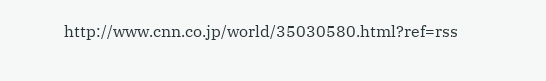http://www.cnn.co.jp/world/35030580.html?ref=rss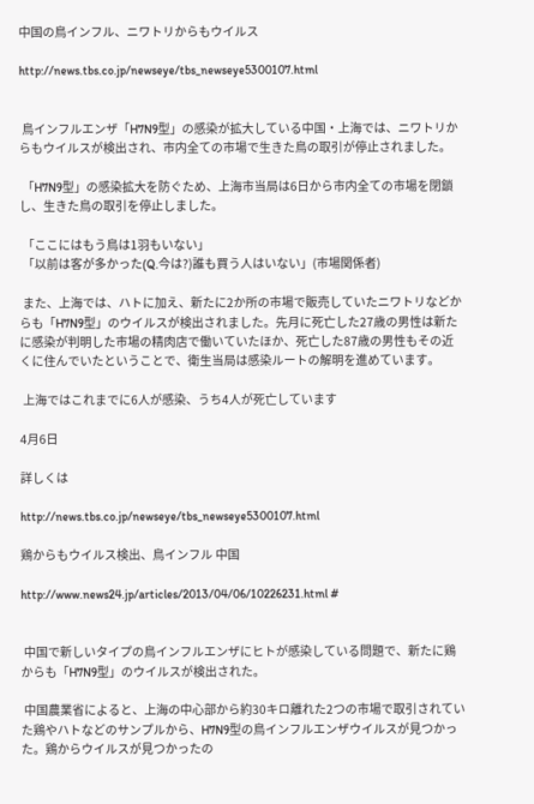中国の鳥インフル、ニワトリからもウイルス

http://news.tbs.co.jp/newseye/tbs_newseye5300107.html


 鳥インフルエンザ「H7N9型」の感染が拡大している中国・上海では、ニワトリからもウイルスが検出され、市内全ての市場で生きた鳥の取引が停止されました。

 「H7N9型」の感染拡大を防ぐため、上海市当局は6日から市内全ての市場を閉鎖し、生きた鳥の取引を停止しました。

 「ここにはもう鳥は1羽もいない」
 「以前は客が多かった(Q.今は?)誰も買う人はいない」(市場関係者)

 また、上海では、ハトに加え、新たに2か所の市場で販売していたニワトリなどからも「H7N9型」のウイルスが検出されました。先月に死亡した27歳の男性は新たに感染が判明した市場の精肉店で働いていたほか、死亡した87歳の男性もその近くに住んでいたということで、衛生当局は感染ルートの解明を進めています。

 上海ではこれまでに6人が感染、うち4人が死亡しています

4月6日

詳しくは

http://news.tbs.co.jp/newseye/tbs_newseye5300107.html

鶏からもウイルス検出、鳥インフル 中国

http://www.news24.jp/articles/2013/04/06/10226231.html #


 中国で新しいタイプの鳥インフルエンザにヒトが感染している問題で、新たに鶏からも「H7N9型」のウイルスが検出された。

 中国農業省によると、上海の中心部から約30キロ離れた2つの市場で取引されていた鶏やハトなどのサンプルから、H7N9型の鳥インフルエンザウイルスが見つかった。鶏からウイルスが見つかったの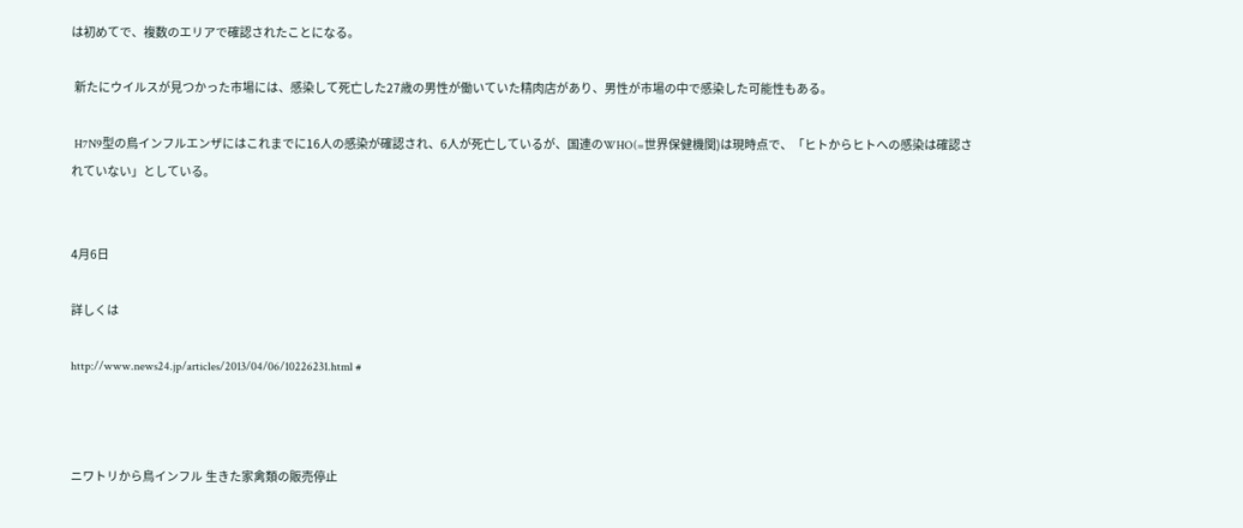は初めてで、複数のエリアで確認されたことになる。

 新たにウイルスが見つかった市場には、感染して死亡した27歳の男性が働いていた精肉店があり、男性が市場の中で感染した可能性もある。

 H7N9型の鳥インフルエンザにはこれまでに16人の感染が確認され、6人が死亡しているが、国連のWHO(=世界保健機関)は現時点で、「ヒトからヒトへの感染は確認されていない」としている。


4月6日

詳しくは

http://www.news24.jp/articles/2013/04/06/10226231.html #



ニワトリから鳥インフル 生きた家禽類の販売停止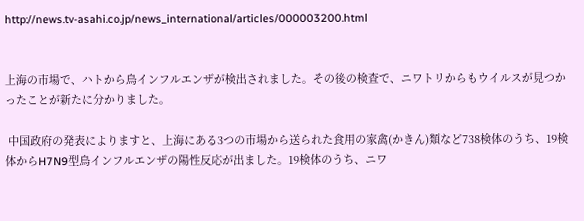http://news.tv-asahi.co.jp/news_international/articles/000003200.html


上海の市場で、ハトから鳥インフルエンザが検出されました。その後の検査で、ニワトリからもウイルスが見つかったことが新たに分かりました。

 中国政府の発表によりますと、上海にある3つの市場から送られた食用の家禽(かきん)類など738検体のうち、19検体からH7N9型鳥インフルエンザの陽性反応が出ました。19検体のうち、ニワ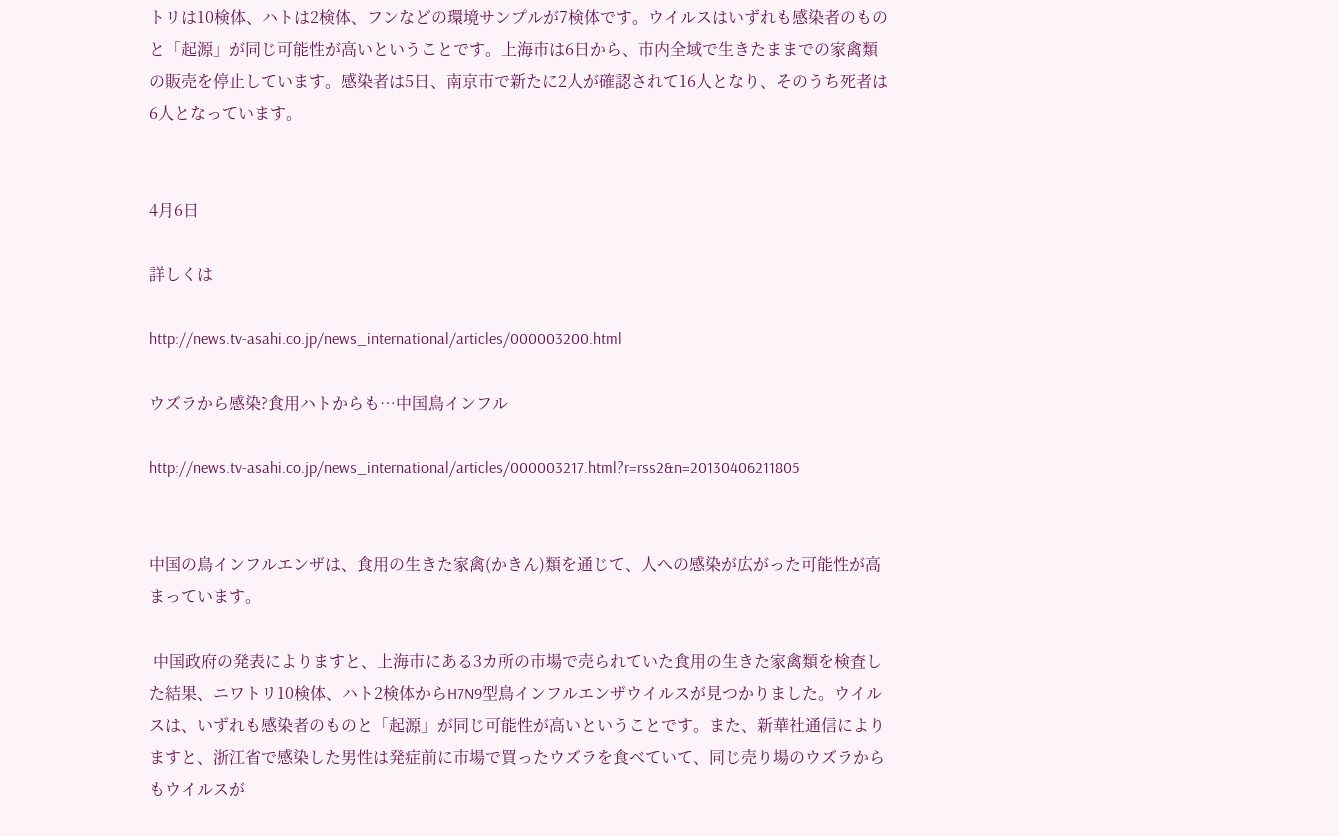トリは10検体、ハトは2検体、フンなどの環境サンプルが7検体です。ウイルスはいずれも感染者のものと「起源」が同じ可能性が高いということです。上海市は6日から、市内全域で生きたままでの家禽類の販売を停止しています。感染者は5日、南京市で新たに2人が確認されて16人となり、そのうち死者は6人となっています。


4月6日

詳しくは

http://news.tv-asahi.co.jp/news_international/articles/000003200.html

ウズラから感染?食用ハトからも…中国鳥インフル

http://news.tv-asahi.co.jp/news_international/articles/000003217.html?r=rss2&n=20130406211805


中国の鳥インフルエンザは、食用の生きた家禽(かきん)類を通じて、人への感染が広がった可能性が高まっています。

 中国政府の発表によりますと、上海市にある3カ所の市場で売られていた食用の生きた家禽類を検査した結果、ニワトリ10検体、ハト2検体からH7N9型鳥インフルエンザウイルスが見つかりました。ウイルスは、いずれも感染者のものと「起源」が同じ可能性が高いということです。また、新華社通信によりますと、浙江省で感染した男性は発症前に市場で買ったウズラを食べていて、同じ売り場のウズラからもウイルスが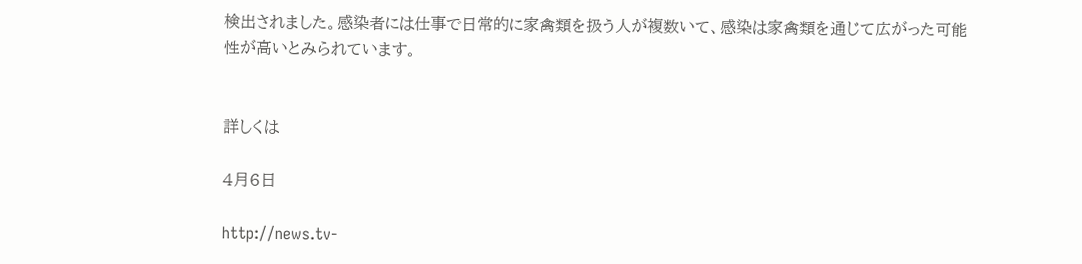検出されました。感染者には仕事で日常的に家禽類を扱う人が複数いて、感染は家禽類を通じて広がった可能性が高いとみられています。


詳しくは

4月6日

http://news.tv-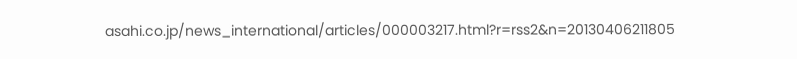asahi.co.jp/news_international/articles/000003217.html?r=rss2&n=20130406211805